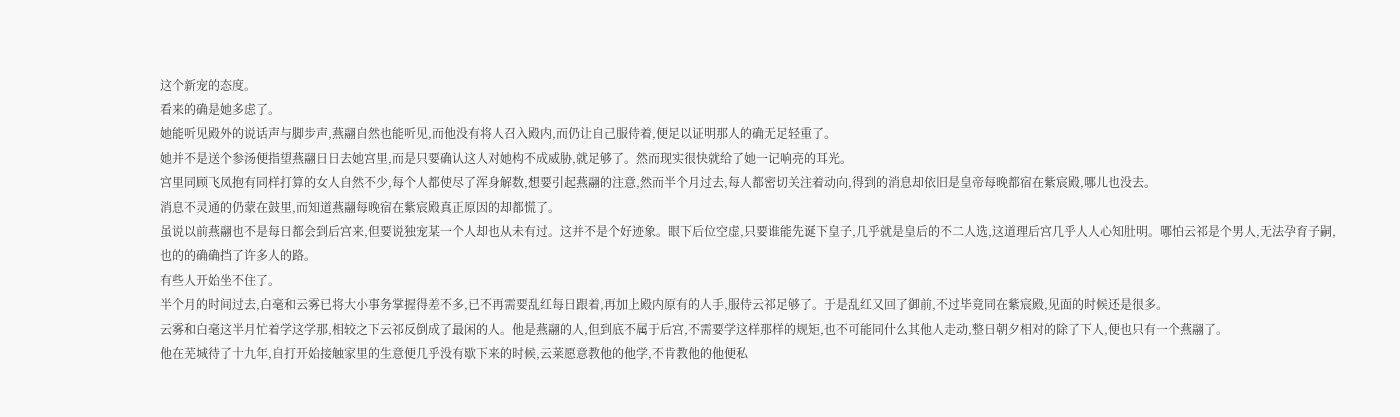这个新宠的态度。
看来的确是她多虑了。
她能听见殿外的说话声与脚步声,燕翮自然也能听见,而他没有将人召入殿内,而仍让自己服侍着,便足以证明那人的确无足轻重了。
她并不是送个参汤便指望燕翮日日去她宫里,而是只要确认这人对她构不成威胁,就足够了。然而现实很快就给了她一记响亮的耳光。
宫里同顾飞凤抱有同样打算的女人自然不少,每个人都使尽了浑身解数,想要引起燕翮的注意,然而半个月过去,每人都密切关注着动向,得到的消息却依旧是皇帝每晚都宿在紫宸殿,哪儿也没去。
消息不灵通的仍蒙在鼓里,而知道燕翮每晚宿在紫宸殿真正原因的却都慌了。
虽说以前燕翮也不是每日都会到后宫来,但要说独宠某一个人却也从未有过。这并不是个好迹象。眼下后位空虚,只要谁能先诞下皇子,几乎就是皇后的不二人选,这道理后宫几乎人人心知肚明。哪怕云祁是个男人,无法孕育子嗣,也的的确确挡了许多人的路。
有些人开始坐不住了。
半个月的时间过去,白毫和云雾已将大小事务掌握得差不多,已不再需要乱红每日跟着,再加上殿内原有的人手,服侍云祁足够了。于是乱红又回了御前,不过毕竟同在紫宸殿,见面的时候还是很多。
云雾和白毫这半月忙着学这学那,相较之下云祁反倒成了最闲的人。他是燕翮的人,但到底不属于后宫,不需要学这样那样的规矩,也不可能同什么其他人走动,整日朝夕相对的除了下人,便也只有一个燕翮了。
他在芜城待了十九年,自打开始接触家里的生意便几乎没有歇下来的时候,云莱愿意教他的他学,不肯教他的他便私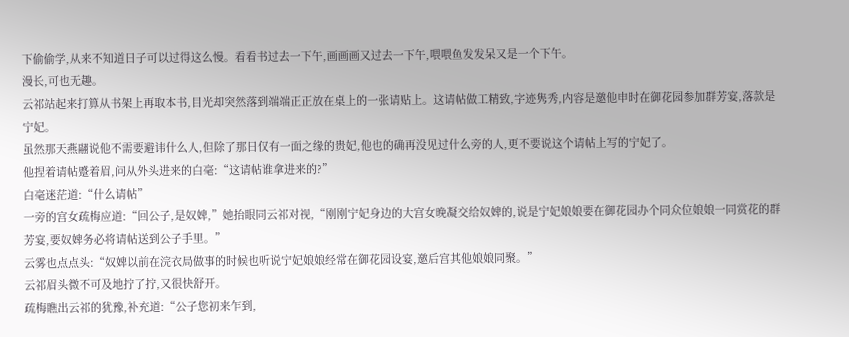下偷偷学,从来不知道日子可以过得这么慢。看看书过去一下午,画画画又过去一下午,喂喂鱼发发呆又是一个下午。
漫长,可也无趣。
云祁站起来打算从书架上再取本书,目光却突然落到端端正正放在桌上的一张请贴上。这请帖做工精致,字迹隽秀,内容是邀他申时在御花园参加群芳宴,落款是宁妃。
虽然那天燕翮说他不需要避讳什么人,但除了那日仅有一面之缘的贵妃,他也的确再没见过什么旁的人,更不要说这个请帖上写的宁妃了。
他捏着请帖蹙着眉,问从外头进来的白毫:“这请帖谁拿进来的?”
白毫迷茫道:“什么请帖”
一旁的宫女疏梅应道:“回公子,是奴婢,”她抬眼同云祁对视,“刚刚宁妃身边的大宫女晚凝交给奴婢的,说是宁妃娘娘要在御花园办个同众位娘娘一同赏花的群芳宴,要奴婢务必将请帖送到公子手里。”
云雾也点点头:“奴婢以前在浣衣局做事的时候也听说宁妃娘娘经常在御花园设宴,邀后宫其他娘娘同聚。”
云祁眉头微不可及地拧了拧,又很快舒开。
疏梅瞧出云祁的犹豫,补充道:“公子您初来乍到,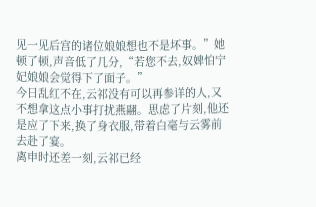见一见后宫的诸位娘娘想也不是坏事。”她顿了顿,声音低了几分,“若您不去,奴婢怕宁妃娘娘会觉得下了面子。”
今日乱红不在,云祁没有可以再参详的人,又不想拿这点小事打扰燕翮。思虑了片刻,他还是应了下来,换了身衣服,带着白毫与云雾前去赴了宴。
离申时还差一刻,云祁已经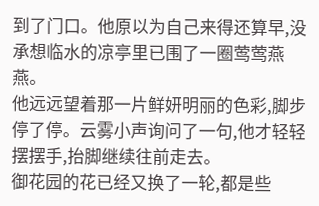到了门口。他原以为自己来得还算早,没承想临水的凉亭里已围了一圈莺莺燕燕。
他远远望着那一片鲜妍明丽的色彩,脚步停了停。云雾小声询问了一句,他才轻轻摆摆手,抬脚继续往前走去。
御花园的花已经又换了一轮,都是些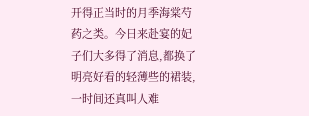开得正当时的月季海棠芍药之类。今日来赴宴的妃子们大多得了消息,都换了明亮好看的轻薄些的裙装,一时间还真叫人难